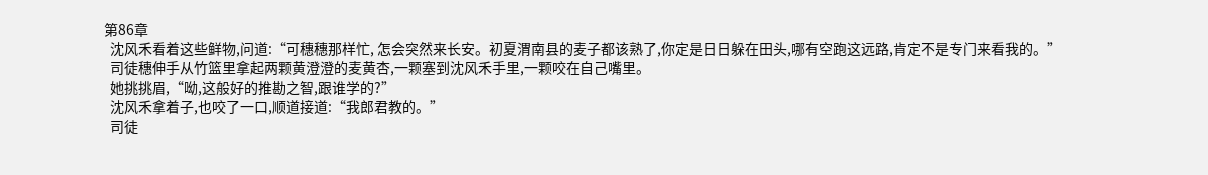第86章
  沈风禾看着这些鲜物,问道:“可穗穗那样忙, 怎会突然来长安。初夏渭南县的麦子都该熟了,你定是日日躲在田头,哪有空跑这远路,肯定不是专门来看我的。”
  司徒穗伸手从竹篮里拿起两颗黄澄澄的麦黄杏,一颗塞到沈风禾手里,一颗咬在自己嘴里。
  她挑挑眉,“呦,这般好的推勘之智,跟谁学的?”
  沈风禾拿着子,也咬了一口,顺道接道:“我郎君教的。”
  司徒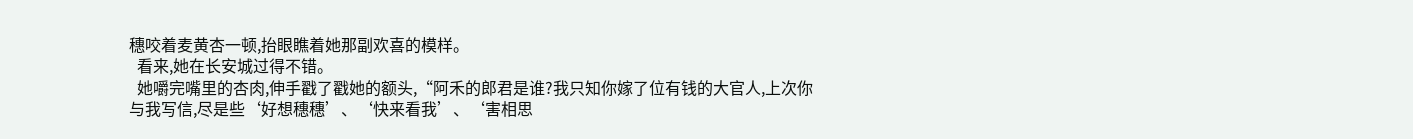穗咬着麦黄杏一顿,抬眼瞧着她那副欢喜的模样。
  看来,她在长安城过得不错。
  她嚼完嘴里的杏肉,伸手戳了戳她的额头,“阿禾的郎君是谁?我只知你嫁了位有钱的大官人,上次你与我写信,尽是些‘好想穗穗’、‘快来看我’、‘害相思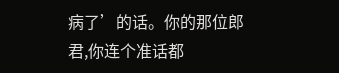病了’的话。你的那位郎君,你连个准话都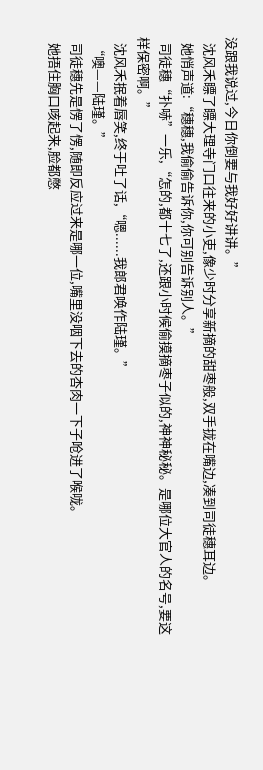没跟我说过,今日你倒要与我好好讲讲。”
  沈风禾瞟了瞟大理寺门口往来的小吏,像少时分享新摘的甜枣般,双手拢在嘴边,凑到司徒穗耳边。
  她悄声道:“穗穗,我偷偷告诉你,你可别告诉别人。”
  司徒穗“扑哧”一乐,“怎的,都十七了,还跟小时候偷摸摘枣子似的,神神秘秘。是哪位大官人的名号,要这样保密啊。”
  沈风禾抿着唇笑,终于吐了话,“嗯......我郎君唤作陆瑾。”
  “噢——陆瑾。”
  司徒穗先是愣了愣,随即反应过来是哪一位,嘴里没咽下去的杏肉一下子呛进了喉咙。
  她捂住胸口咳起来,脸都憋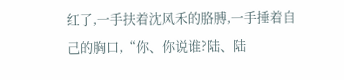红了,一手扶着沈风禾的胳膊,一手捶着自己的胸口,“你、你说谁?陆、陆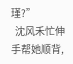瑾?”
  沈风禾忙伸手帮她顺背,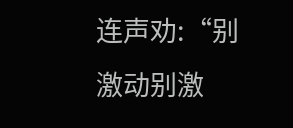连声劝:“别激动别激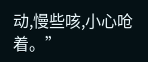动,慢些咳,小心呛着。”